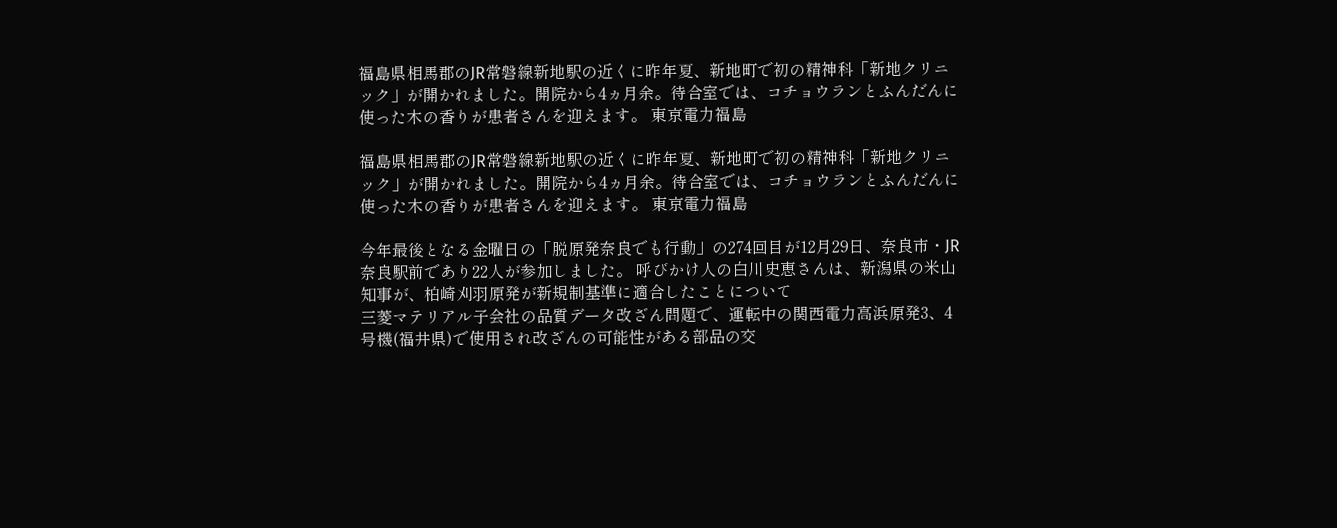福島県相馬郡のJR常磐線新地駅の近くに昨年夏、新地町で初の精神科「新地クリニック」が開かれました。開院から4ヵ月余。待合室では、コチョウランとふんだんに使った木の香りが患者さんを迎えます。 東京電力福島

福島県相馬郡のJR常磐線新地駅の近くに昨年夏、新地町で初の精神科「新地クリニック」が開かれました。開院から4ヵ月余。待合室では、コチョウランとふんだんに使った木の香りが患者さんを迎えます。 東京電力福島

今年最後となる金曜日の「脱原発奈良でも行動」の274回目が12月29日、奈良市・JR奈良駅前であり22人が参加しました。 呼びかけ人の白川史恵さんは、新潟県の米山知事が、柏崎刈羽原発が新規制基準に適合したことについて
三菱マテリアル子会社の品質データ改ざん問題で、運転中の関西電力高浜原発3、4号機(福井県)で使用され改ざんの可能性がある部品の交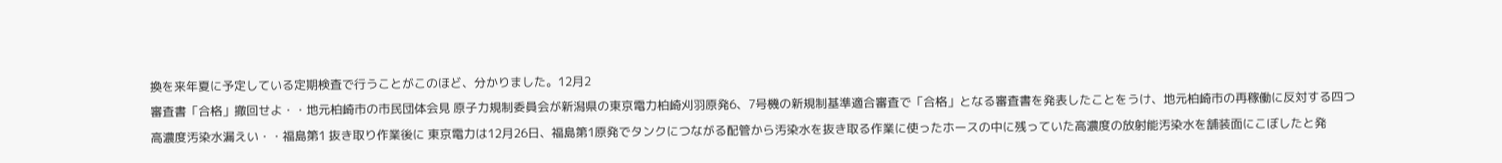換を来年夏に予定している定期検査で行うことがこのほど、分かりました。12月2
審査書「合格」撤回せよ・・地元柏崎市の市民団体会見 原子力規制委員会が新潟県の東京電力柏崎刈羽原発6、7号機の新規制基準適合審査で「合格」となる審査書を発表したことをうけ、地元柏崎市の再稼働に反対する四つ
高濃度汚染水漏えい・・福島第1 抜き取り作業後に 東京電力は12月26日、福島第1原発でタンクにつながる配管から汚染水を抜き取る作業に使ったホースの中に残っていた高濃度の放射能汚染水を舗装面にこぼしたと発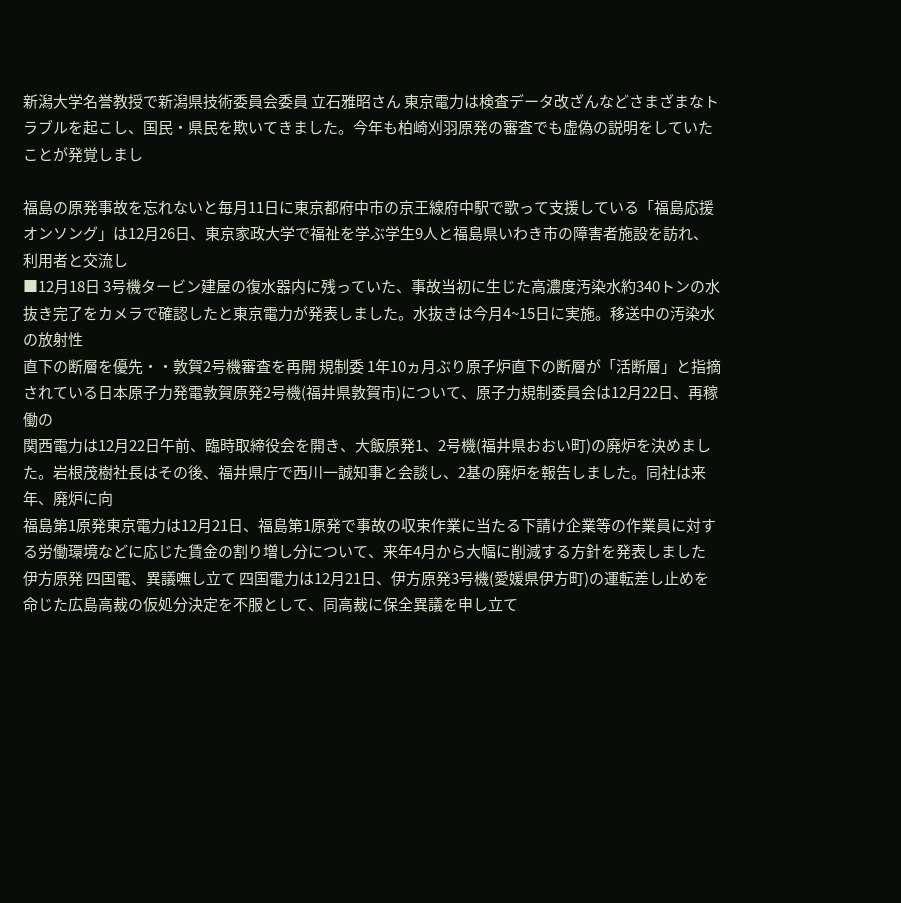新潟大学名誉教授で新潟県技術委員会委員 立石雅昭さん 東京電力は検査データ改ざんなどさまざまなトラブルを起こし、国民・県民を欺いてきました。今年も柏崎刈羽原発の審査でも虚偽の説明をしていたことが発覚しまし

福島の原発事故を忘れないと毎月11日に東京都府中市の京王線府中駅で歌って支援している「福島応援オンソング」は12月26日、東京家政大学で福祉を学ぶ学生9人と福島県いわき市の障害者施設を訪れ、利用者と交流し
■12月18日 3号機タービン建屋の復水器内に残っていた、事故当初に生じた高濃度汚染水約340トンの水抜き完了をカメラで確認したと東京電力が発表しました。水抜きは今月4~15日に実施。移送中の汚染水の放射性
直下の断層を優先・・敦賀2号機審査を再開 規制委 1年10ヵ月ぶり原子炉直下の断層が「活断層」と指摘されている日本原子力発電敦賀原発2号機(福井県敦賀市)について、原子力規制委員会は12月22日、再稼働の
関西電力は12月22日午前、臨時取締役会を開き、大飯原発1、2号機(福井県おおい町)の廃炉を決めました。岩根茂樹社長はその後、福井県庁で西川一誠知事と会談し、2基の廃炉を報告しました。同社は来年、廃炉に向
福島第1原発東京電力は12月21日、福島第1原発で事故の収束作業に当たる下請け企業等の作業員に対する労働環境などに応じた賃金の割り増し分について、来年4月から大幅に削減する方針を発表しました
伊方原発 四国電、異議嘸し立て 四国電力は12月21日、伊方原発3号機(愛媛県伊方町)の運転差し止めを命じた広島高裁の仮処分決定を不服として、同高裁に保全異議を申し立て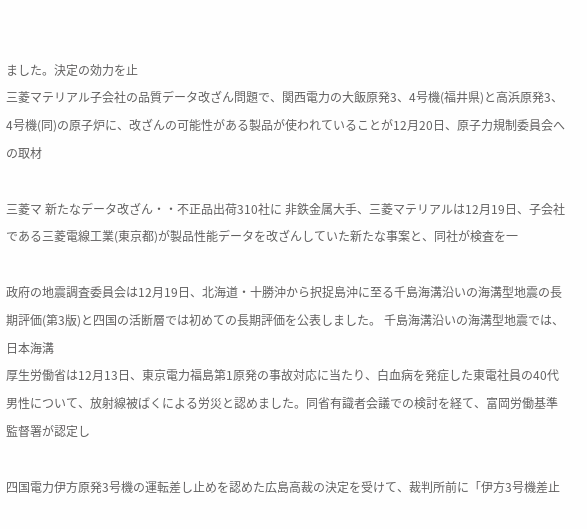ました。決定の効力を止
三菱マテリアル子会社の品質データ改ざん問題で、関西電力の大飯原発3、4号機(福井県)と高浜原発3、4号機(同)の原子炉に、改ざんの可能性がある製品が使われていることが12月20日、原子力規制委員会への取材

三菱マ 新たなデータ改ざん・・不正品出荷310社に 非鉄金属大手、三菱マテリアルは12月19日、子会社である三菱電線工業(東京都)が製品性能データを改ざんしていた新たな事案と、同社が検査を一

政府の地震調査委員会は12月19日、北海道・十勝沖から択捉島沖に至る千島海溝沿いの海溝型地震の長期評価(第3版)と四国の活断層では初めての長期評価を公表しました。 千島海溝沿いの海溝型地震では、日本海溝
厚生労働省は12月13日、東京電力福島第1原発の事故対応に当たり、白血病を発症した東電社員の40代男性について、放射線被ばくによる労災と認めました。同省有識者会議での検討を経て、富岡労働基準監督署が認定し

四国電力伊方原発3号機の運転差し止めを認めた広島高裁の決定を受けて、裁判所前に「伊方3号機差止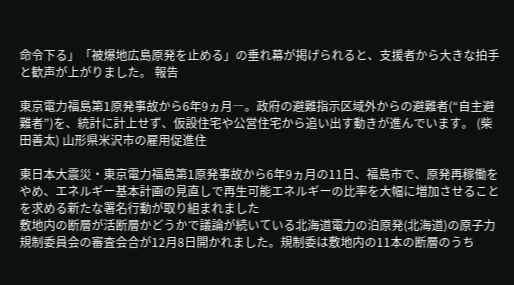命令下る」「被爆地広島原発を止める」の垂れ幕が掲げられると、支援者から大きな拍手と歓声が上がりました。 報告

東京電力福島第1原発事故から6年9ヵ月―。政府の避難指示区域外からの避難者(“自主避難者”)を、統計に計上せず、仮設住宅や公営住宅から追い出す動きが進んでいます。 (柴田善太) 山形県米沢市の雇用促進住

東日本大震災・東京電力福島第1原発事故から6年9ヵ月の11日、福島市で、原発再稼働をやめ、エネルギー基本計画の見直しで再生可能エネルギーの比率を大幅に増加させることを求める新たな署名行動が取り組まれました
敷地内の断層が活断層かどうかで議論が続いている北海道電力の泊原発(北海道)の原子力規制委員会の審査会合が12月8日開かれました。規制委は敷地内の11本の断層のうち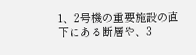1、2号機の重要施設の直下にある断層や、3